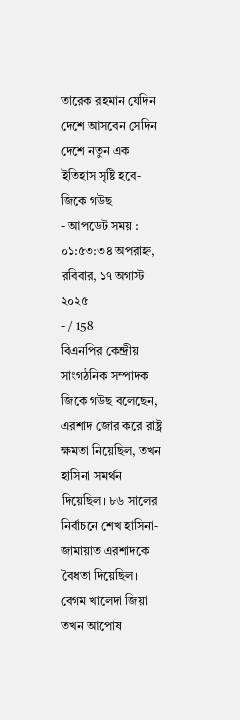তারেক রহমান যেদিন দেশে আসবেন সেদিন দেশে নতুন এক ইতিহাস সৃষ্টি হবে- জিকে গউছ
- আপডেট সময় : ০১:৫৩:৩৪ অপরাহ্ন, রবিবার, ১৭ অগাস্ট ২০২৫
- / 158
বিএনপির কেন্দ্রীয় সাংগঠনিক সম্পাদক জিকে গউছ বলেছেন, এরশাদ জোর করে রাষ্ট্র ক্ষমতা নিয়েছিল, তখন হাসিনা সমর্থন দিয়েছিল। ৮৬ সালের নির্বাচনে শেখ হাসিনা-জামায়াত এরশাদকে বৈধতা দিয়েছিল। বেগম খালেদা জিয়া তখন আপোষ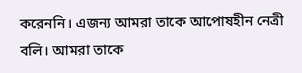করেননি। এজন্য আমরা তাকে আপোষহীন নেত্রী বলি। আমরা তাকে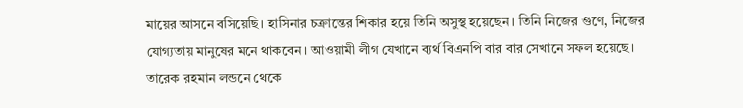মায়ের আসনে বসিয়েছি। হাসিনার চক্রান্তের শিকার হয়ে তিনি অসুস্থ হয়েছেন। তিনি নিজের গুণে, নিজের যোগ্যতায় মানুষের মনে থাকবেন। আওয়ামী লীগ যেখানে ব্যর্থ বিএনপি বার বার সেখানে সফল হয়েছে। তারেক রহমান লন্ডনে থেকে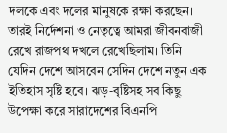দলকে এবং দলের মানুষকে রক্ষা করছেন। তারই নির্দেশনা ও নেতৃত্বে আমরা জীবনবাজী রেখে রাজপথ দখলে রেখেছিলাম। তিনি যেদিন দেশে আসবেন সেদিন দেশে নতুন এক ইতিহাস সৃষ্টি হবে। ঝড়-বৃষ্টিসহ সব কিছু উপেক্ষা করে সারাদেশের বিএনপি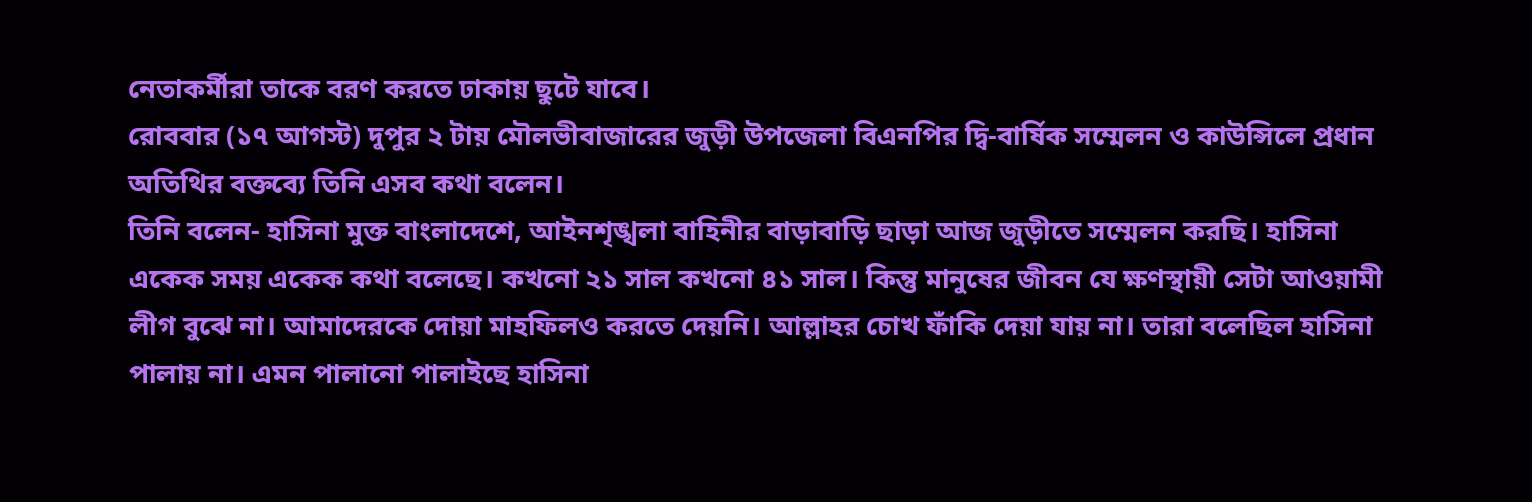নেতাকর্মীরা তাকে বরণ করতে ঢাকায় ছুটে যাবে।
রোববার (১৭ আগস্ট) দুপুর ২ টায় মৌলভীবাজারের জুড়ী উপজেলা বিএনপির দ্বি-বার্ষিক সম্মেলন ও কাউন্সিলে প্রধান অতিথির বক্তব্যে তিনি এসব কথা বলেন।
তিনি বলেন- হাসিনা মুক্ত বাংলাদেশে, আইনশৃঙ্খলা বাহিনীর বাড়াবাড়ি ছাড়া আজ জুড়ীতে সম্মেলন করছি। হাসিনা একেক সময় একেক কথা বলেছে। কখনো ২১ সাল কখনো ৪১ সাল। কিন্তু মানুষের জীবন যে ক্ষণস্থায়ী সেটা আওয়ামী লীগ বুঝে না। আমাদেরকে দোয়া মাহফিলও করতে দেয়নি। আল্লাহর চোখ ফাঁকি দেয়া যায় না। তারা বলেছিল হাসিনা পালায় না। এমন পালানো পালাইছে হাসিনা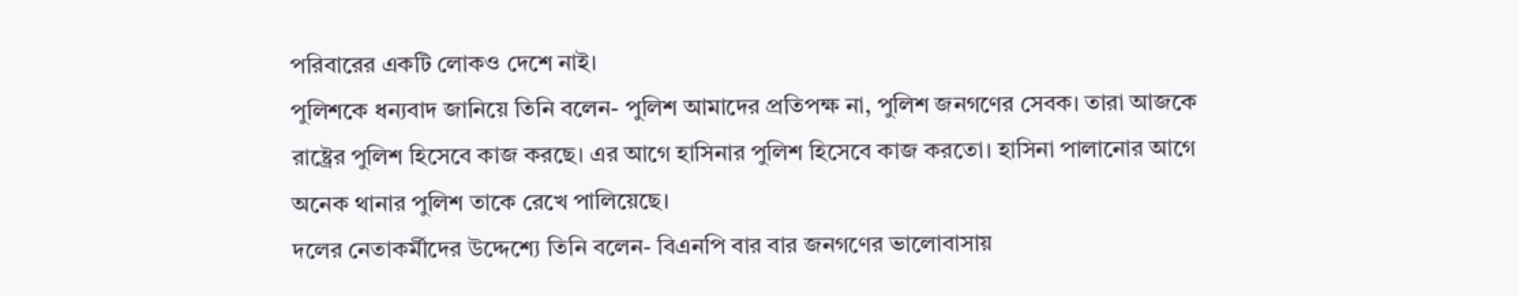পরিবারের একটি লোকও দেশে নাই।
পুলিশকে ধন্যবাদ জানিয়ে তিনি বলেন- পুলিশ আমাদের প্রতিপক্ষ না, পুলিশ জনগণের সেবক। তারা আজকে রাষ্ট্রের পুলিশ হিসেবে কাজ করছে। এর আগে হাসিনার পুলিশ হিসেবে কাজ করতো। হাসিনা পালানোর আগে অনেক থানার পুলিশ তাকে রেখে পালিয়েছে।
দলের নেতাকর্মীদের উদ্দেশ্যে তিনি বলেন- বিএনপি বার বার জনগণের ভালোবাসায়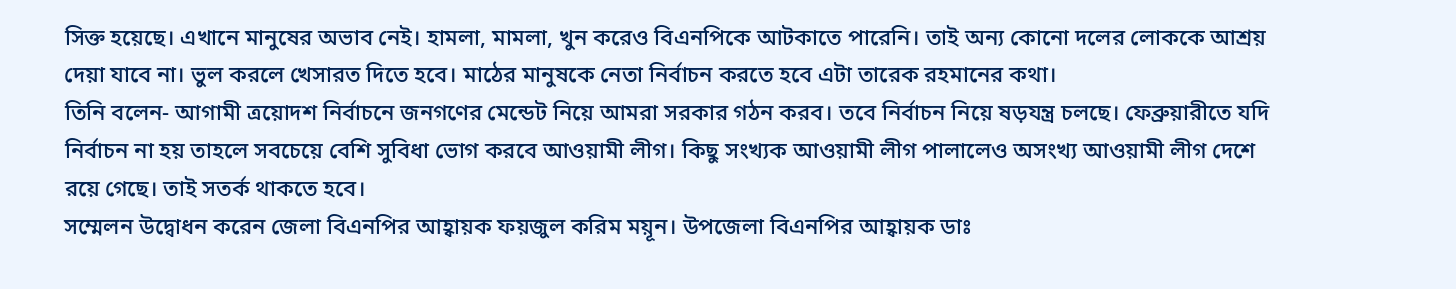সিক্ত হয়েছে। এখানে মানুষের অভাব নেই। হামলা, মামলা, খুন করেও বিএনপিকে আটকাতে পারেনি। তাই অন্য কোনো দলের লোককে আশ্রয় দেয়া যাবে না। ভুল করলে খেসারত দিতে হবে। মাঠের মানুষকে নেতা নির্বাচন করতে হবে এটা তারেক রহমানের কথা।
তিনি বলেন- আগামী ত্রয়োদশ নির্বাচনে জনগণের মেন্ডেট নিয়ে আমরা সরকার গঠন করব। তবে নির্বাচন নিয়ে ষড়যন্ত্র চলছে। ফেব্রুয়ারীতে যদি নির্বাচন না হয় তাহলে সবচেয়ে বেশি সুবিধা ভোগ করবে আওয়ামী লীগ। কিছু সংখ্যক আওয়ামী লীগ পালালেও অসংখ্য আওয়ামী লীগ দেশে রয়ে গেছে। তাই সতর্ক থাকতে হবে।
সম্মেলন উদ্বোধন করেন জেলা বিএনপির আহ্বায়ক ফয়জুল করিম ময়ূন। উপজেলা বিএনপির আহ্বায়ক ডাঃ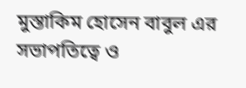মুস্তাকিম হোসেন বাবুল এর সভাপতিত্বে ও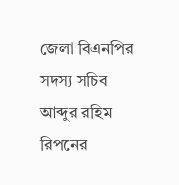জেলা বিএনপির সদস্য সচিব আব্দুর রহিম রিপনের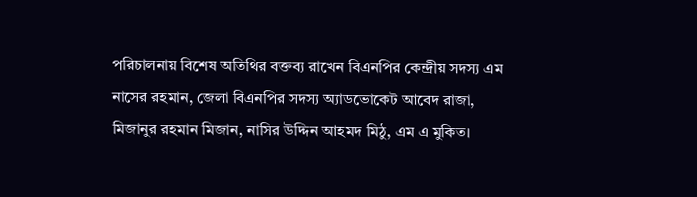পরিচালনায় বিশেষ অতিথির বক্তব্য রাখেন বিএনপির কেন্দ্রীয় সদস্য এম নাসের রহমান, জেলা বিএনপির সদস্য অ্যাডভোকেট আবেদ রাজা, মিজানুর রহমান মিজান, নাসির উদ্দিন আহমদ মিঠু, এম এ মুকিত।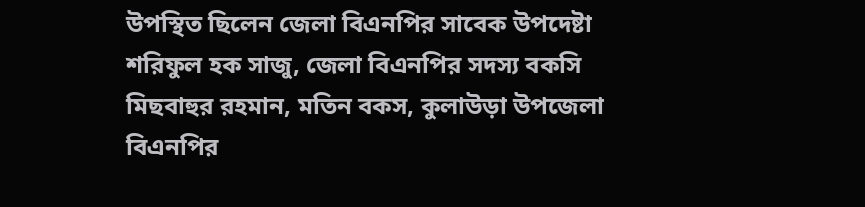উপস্থিত ছিলেন জেলা বিএনপির সাবেক উপদেষ্টা শরিফুল হক সাজু, জেলা বিএনপির সদস্য বকসি মিছবাহুর রহমান, মতিন বকস, কুলাউড়া উপজেলা বিএনপির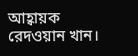আহ্বায়ক রেদওয়ান খান।